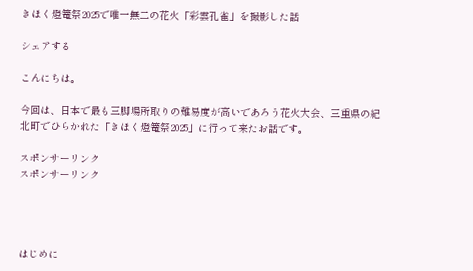きほく燈篭祭2025で唯一無二の花火「彩雲孔雀」を撮影した話

シェアする

こんにちは。

今回は、日本で最も三脚場所取りの難易度が高いであろう花火大会、三重県の紀北町でひらかれた「きほく燈篭祭2025」に行って来たお話です。

スポンサーリンク
スポンサーリンク




はじめに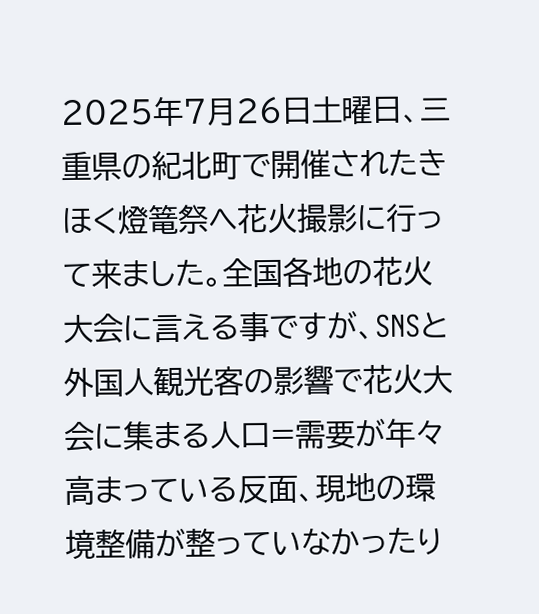2025年7月26日土曜日、三重県の紀北町で開催されたきほく燈篭祭へ花火撮影に行って来ました。全国各地の花火大会に言える事ですが、SNSと外国人観光客の影響で花火大会に集まる人口=需要が年々高まっている反面、現地の環境整備が整っていなかったり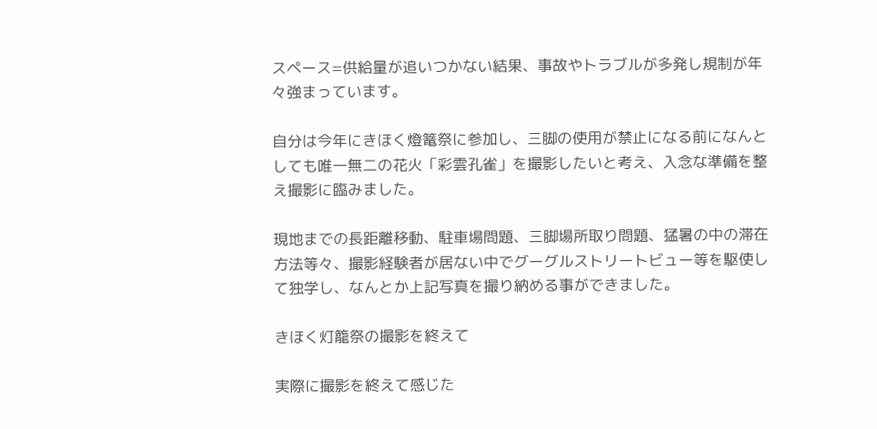スペース=供給量が追いつかない結果、事故やトラブルが多発し規制が年々強まっています。

自分は今年にきほく燈篭祭に参加し、三脚の使用が禁止になる前になんとしても唯一無二の花火「彩雲孔雀」を撮影したいと考え、入念な準備を整え撮影に臨みました。

現地までの長距離移動、駐車場問題、三脚場所取り問題、猛暑の中の滞在方法等々、撮影経験者が居ない中でグーグルストリートビュー等を駆使して独学し、なんとか上記写真を撮り納める事ができました。

きほく灯籠祭の撮影を終えて

実際に撮影を終えて感じた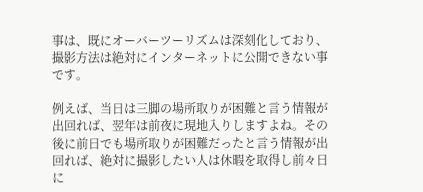事は、既にオーバーツーリズムは深刻化しており、撮影方法は絶対にインターネットに公開できない事です。

例えば、当日は三脚の場所取りが困難と言う情報が出回れば、翌年は前夜に現地入りしますよね。その後に前日でも場所取りが困難だったと言う情報が出回れば、絶対に撮影したい人は休暇を取得し前々日に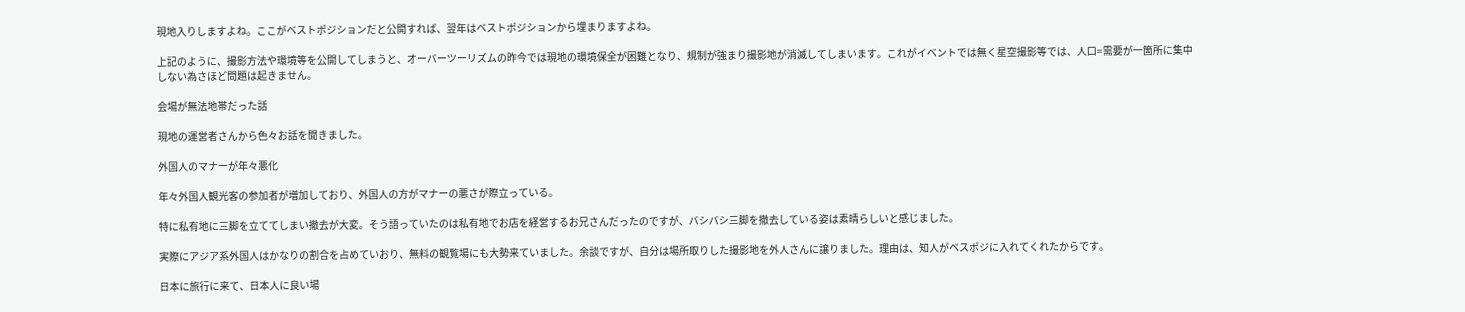現地入りしますよね。ここがベストポジションだと公開すれば、翌年はベストポジションから埋まりますよね。

上記のように、撮影方法や環境等を公開してしまうと、オーバーツーリズムの昨今では現地の環境保全が困難となり、規制が強まり撮影地が消滅してしまいます。これがイベントでは無く星空撮影等では、人口=需要が一箇所に集中しない為さほど問題は起きません。

会場が無法地帯だった話

現地の運営者さんから色々お話を聞きました。

外国人のマナーが年々悪化

年々外国人観光客の参加者が増加しており、外国人の方がマナーの悪さが際立っている。

特に私有地に三脚を立ててしまい撤去が大変。そう語っていたのは私有地でお店を経営するお兄さんだったのですが、バシバシ三脚を撤去している姿は素晴らしいと感じました。

実際にアジア系外国人はかなりの割合を占めていおり、無料の観覧場にも大勢来ていました。余談ですが、自分は場所取りした撮影地を外人さんに譲りました。理由は、知人がベスポジに入れてくれたからです。

日本に旅行に来て、日本人に良い場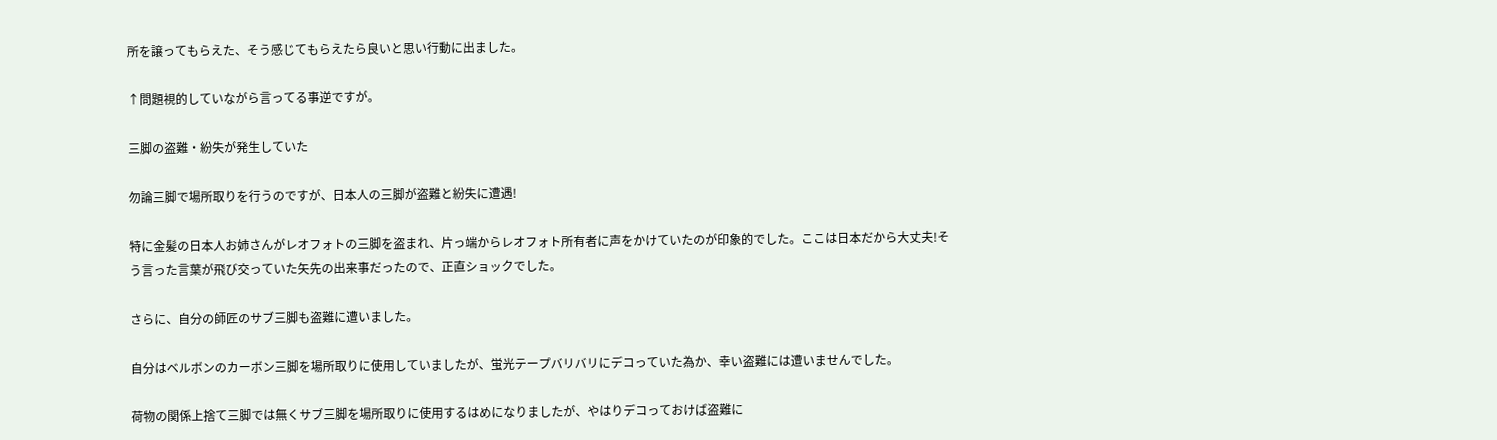所を譲ってもらえた、そう感じてもらえたら良いと思い行動に出ました。

↑問題視的していながら言ってる事逆ですが。

三脚の盗難・紛失が発生していた

勿論三脚で場所取りを行うのですが、日本人の三脚が盗難と紛失に遭遇!

特に金髪の日本人お姉さんがレオフォトの三脚を盗まれ、片っ端からレオフォト所有者に声をかけていたのが印象的でした。ここは日本だから大丈夫!そう言った言葉が飛び交っていた矢先の出来事だったので、正直ショックでした。

さらに、自分の師匠のサブ三脚も盗難に遭いました。

自分はベルボンのカーボン三脚を場所取りに使用していましたが、蛍光テープバリバリにデコっていた為か、幸い盗難には遭いませんでした。

荷物の関係上捨て三脚では無くサブ三脚を場所取りに使用するはめになりましたが、やはりデコっておけば盗難に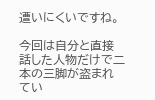遭いにくいですね。

今回は自分と直接話した人物だけで二本の三脚が盗まれてい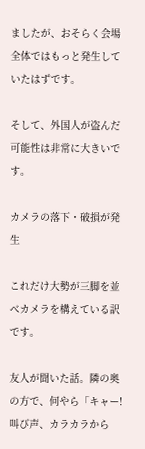ましたが、おそらく会場全体ではもっと発生していたはずです。

そして、外国人が盗んだ可能性は非常に大きいです。

カメラの落下・破損が発生

これだけ大勢が三脚を並べカメラを構えている訳です。

友人が聞いた話。隣の奥の方で、何やら「キャー!叫び声、カラカラから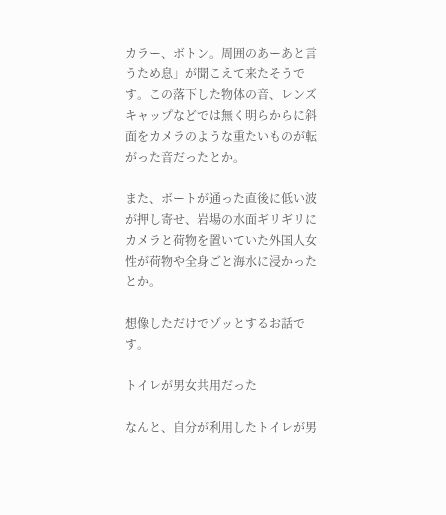カラー、ボトン。周囲のあーあと言うため息」が聞こえて来たそうです。この落下した物体の音、レンズキャップなどでは無く明らからに斜面をカメラのような重たいものが転がった音だったとか。

また、ボートが通った直後に低い波が押し寄せ、岩場の水面ギリギリにカメラと荷物を置いていた外国人女性が荷物や全身ごと海水に浸かったとか。

想像しただけでゾッとするお話です。

トイレが男女共用だった

なんと、自分が利用したトイレが男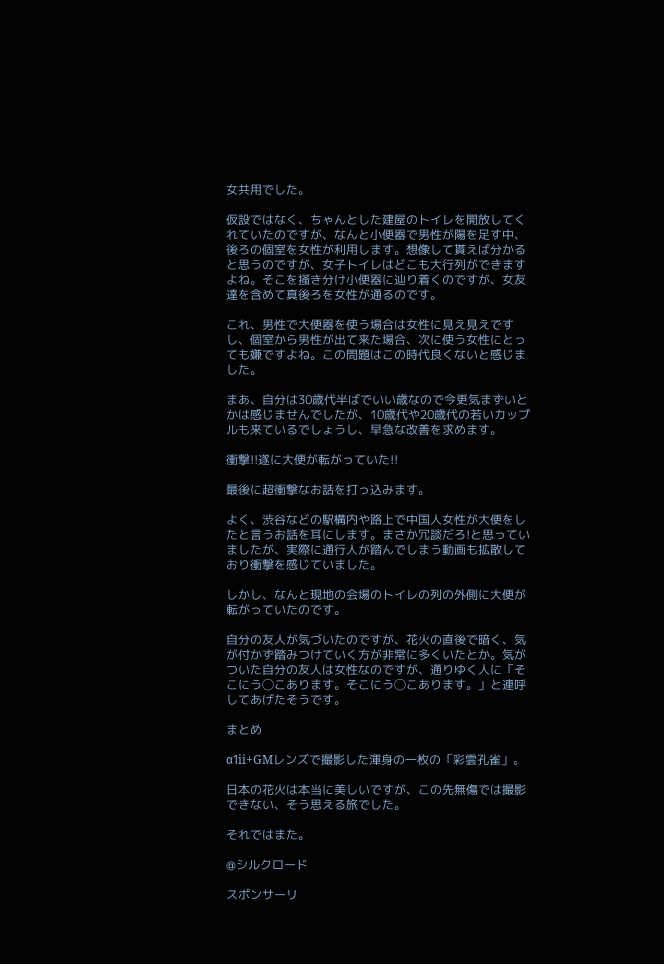女共用でした。

仮設ではなく、ちゃんとした建屋のトイレを開放してくれていたのですが、なんと小便器で男性が陽を足す中、後ろの個室を女性が利用します。想像して貰えば分かると思うのですが、女子トイレはどこも大行列ができますよね。そこを掻き分け小便器に辿り着くのですが、女友達を含めて真後ろを女性が通るのです。

これ、男性で大便器を使う場合は女性に見え見えですし、個室から男性が出て来た場合、次に使う女性にとっても嫌ですよね。この問題はこの時代良くないと感じました。

まあ、自分は30歳代半ばでいい歳なので今更気まずいとかは感じませんでしたが、10歳代や20歳代の若いカップルも来ているでしょうし、早急な改善を求めます。

衝撃!!遂に大便が転がっていた!!

最後に超衝撃なお話を打っ込みます。

よく、渋谷などの駅構内や路上で中国人女性が大便をしたと言うお話を耳にします。まさか冗談だろ!と思っていましたが、実際に通行人が踏んでしまう動画も拡散しており衝撃を感じていました。

しかし、なんと現地の会場のトイレの列の外側に大便が転がっていたのです。

自分の友人が気づいたのですが、花火の直後で暗く、気が付かず踏みつけていく方が非常に多くいたとか。気がついた自分の友人は女性なのですが、通りゆく人に「そこにう◯こあります。そこにう◯こあります。」と連呼してあげたそうです。

まとめ

α1ii+GMレンズで撮影した渾身の一枚の「彩雲孔雀」。

日本の花火は本当に美しいですが、この先無傷では撮影できない、そう思える旅でした。

それではまた。

@シルクロード

スポンサーリ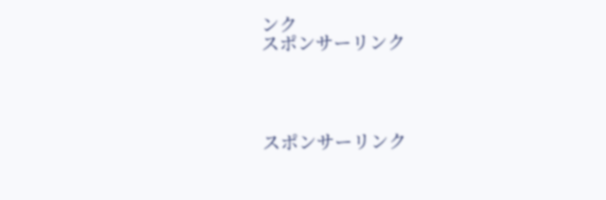ンク
スポンサーリンク




スポンサーリンク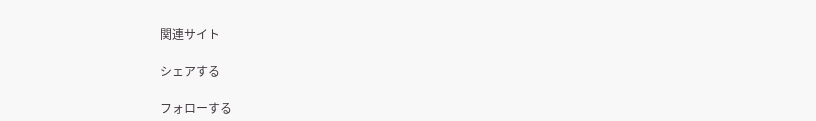関連サイト

シェアする

フォローする